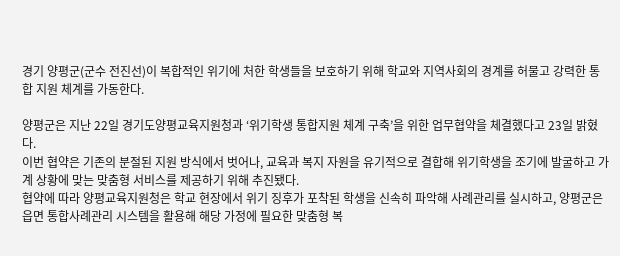경기 양평군(군수 전진선)이 복합적인 위기에 처한 학생들을 보호하기 위해 학교와 지역사회의 경계를 허물고 강력한 통합 지원 체계를 가동한다.

양평군은 지난 22일 경기도양평교육지원청과 ‘위기학생 통합지원 체계 구축’을 위한 업무협약을 체결했다고 23일 밝혔다.
이번 협약은 기존의 분절된 지원 방식에서 벗어나, 교육과 복지 자원을 유기적으로 결합해 위기학생을 조기에 발굴하고 가계 상황에 맞는 맞춤형 서비스를 제공하기 위해 추진됐다.
협약에 따라 양평교육지원청은 학교 현장에서 위기 징후가 포착된 학생을 신속히 파악해 사례관리를 실시하고, 양평군은 읍면 통합사례관리 시스템을 활용해 해당 가정에 필요한 맞춤형 복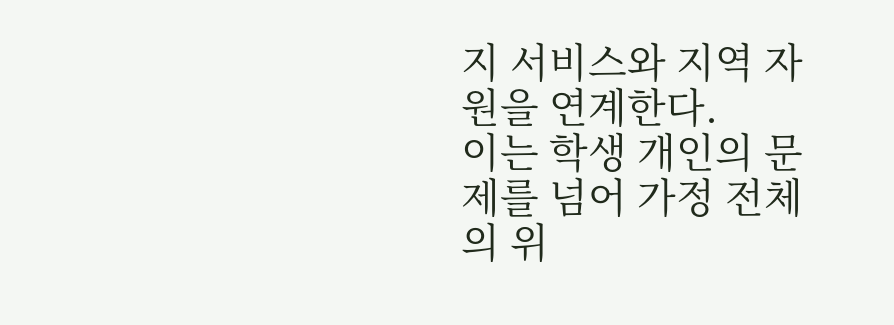지 서비스와 지역 자원을 연계한다.
이는 학생 개인의 문제를 넘어 가정 전체의 위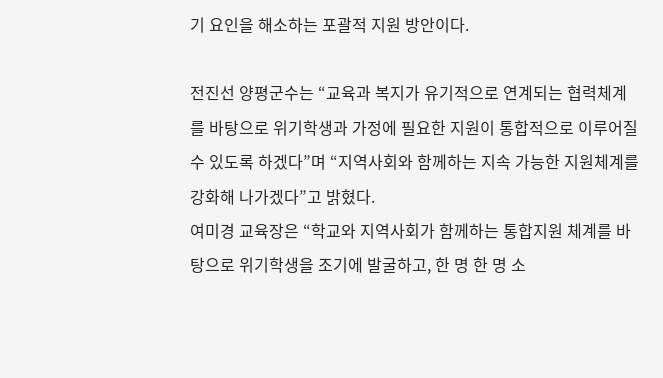기 요인을 해소하는 포괄적 지원 방안이다.

전진선 양평군수는 “교육과 복지가 유기적으로 연계되는 협력체계를 바탕으로 위기학생과 가정에 필요한 지원이 통합적으로 이루어질 수 있도록 하겠다”며 “지역사회와 함께하는 지속 가능한 지원체계를 강화해 나가겠다”고 밝혔다.
여미경 교육장은 “학교와 지역사회가 함께하는 통합지원 체계를 바탕으로 위기학생을 조기에 발굴하고, 한 명 한 명 소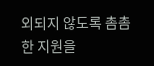외되지 않도록 촘촘한 지원을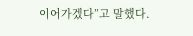이어가겠다”고 말했다.